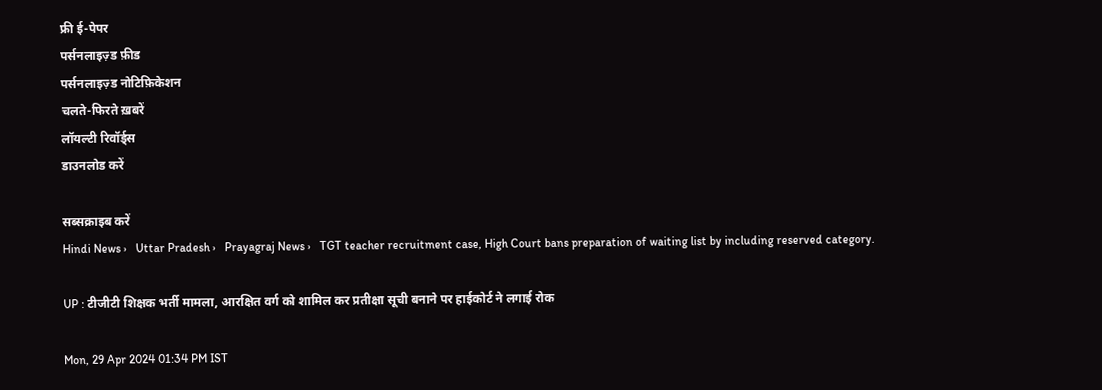फ्री ई-पेपर
पर्सनलाइज़्ड फ़ीड
पर्सनलाइज़्ड नोटिफ़िकेशन
चलते-फिरते ख़बरें
लॉयल्टी रिवॉर्ड्स
डाउनलोड करें

सब्सक्राइब करें
Hindi News ›   Uttar Pradesh ›   Prayagraj News ›   TGT teacher recruitment case, High Court bans preparation of waiting list by including reserved category.

UP : टीजीटी शिक्षक भर्ती मामला, आरक्षित वर्ग को शामिल कर प्रतीक्षा सूची बनाने पर हाईकोर्ट ने लगाई रोक

Mon, 29 Apr 2024 01:34 PM IST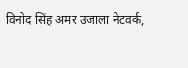विनोद सिंह अमर उजाला नेटवर्क,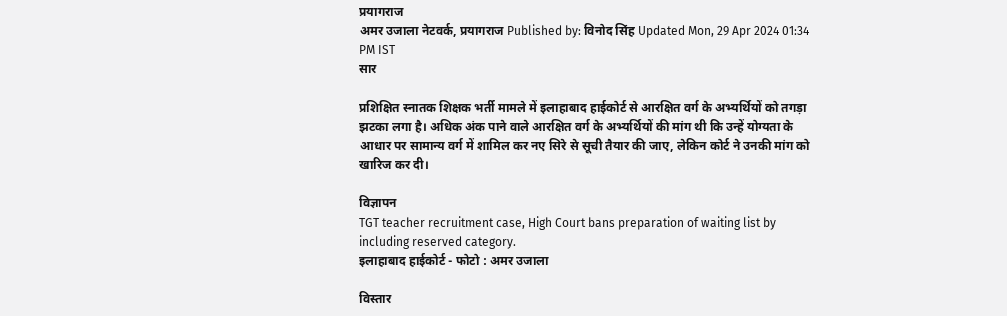प्रयागराज
अमर उजाला नेटवर्क, प्रयागराज Published by: विनोद सिंह Updated Mon, 29 Apr 2024 01:34 PM IST
सार

प्रशिक्षित स्नातक शिक्षक भर्ती मामले में इलाहाबाद हाईकोर्ट से आरक्षित वर्ग के अभ्यर्थियों को तगड़ा झटका लगा है। अधिक अंक पाने वाले आरक्षित वर्ग के अभ्यर्थियों की मांग थी कि उन्हें योग्यता के आधार पर सामान्य वर्ग में शामिल कर नए सिरे से सूची तैयार की जाए, लेकिन कोर्ट ने उनकी मांग को खारिज कर दी।

विज्ञापन
TGT teacher recruitment case, High Court bans preparation of waiting list by including reserved category.
इलाहाबाद हाईकोर्ट - फोटो : अमर उजाला

विस्तार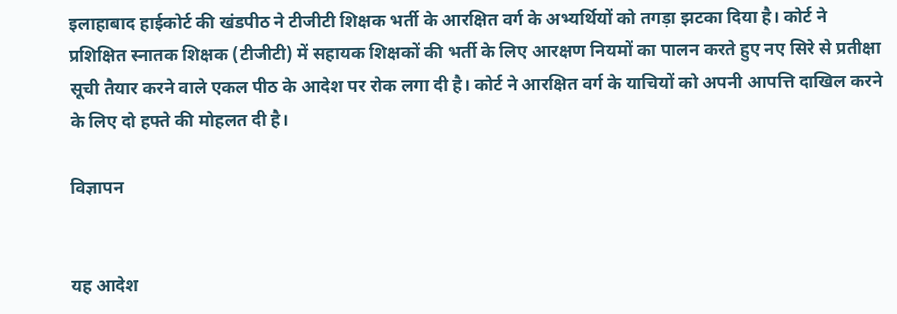इलाहाबाद हाईकोर्ट की खंडपीठ ने टीजीटी शिक्षक भर्ती के आरक्षित वर्ग के अभ्यर्थियों को तगड़ा झटका दिया है। कोर्ट ने प्रशिक्षित स्नातक शिक्षक (टीजीटी) में सहायक शिक्षकों की भर्ती के लिए आरक्षण नियमों का पालन करते हुए नए सिरे से प्रतीक्षा सूची तैयार करने वाले एकल पीठ के आदेश पर रोक लगा दी है। कोर्ट ने आरक्षित वर्ग के याचियों को अपनी आपत्ति दाखिल करने के लिए दो हफ्ते की मोहलत दी है।

विज्ञापन


यह आदेश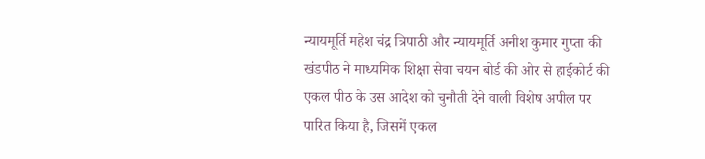न्यायमूर्ति महेश चंद्र त्रिपाठी और न्यायमूर्ति अनीश कुमार गुप्ता की खंडपीठ ने माध्यमिक शिक्षा सेवा चयन बोर्ड की ओर से हाईकोर्ट की एकल पीठ के उस आदेश को चुनौती देने वाली विशेष अपील पर पारित किया है, जिसमें एकल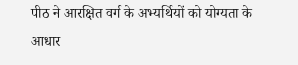पीठ ने आरक्षित वर्ग के अभ्यर्थियों को योग्यता के आधार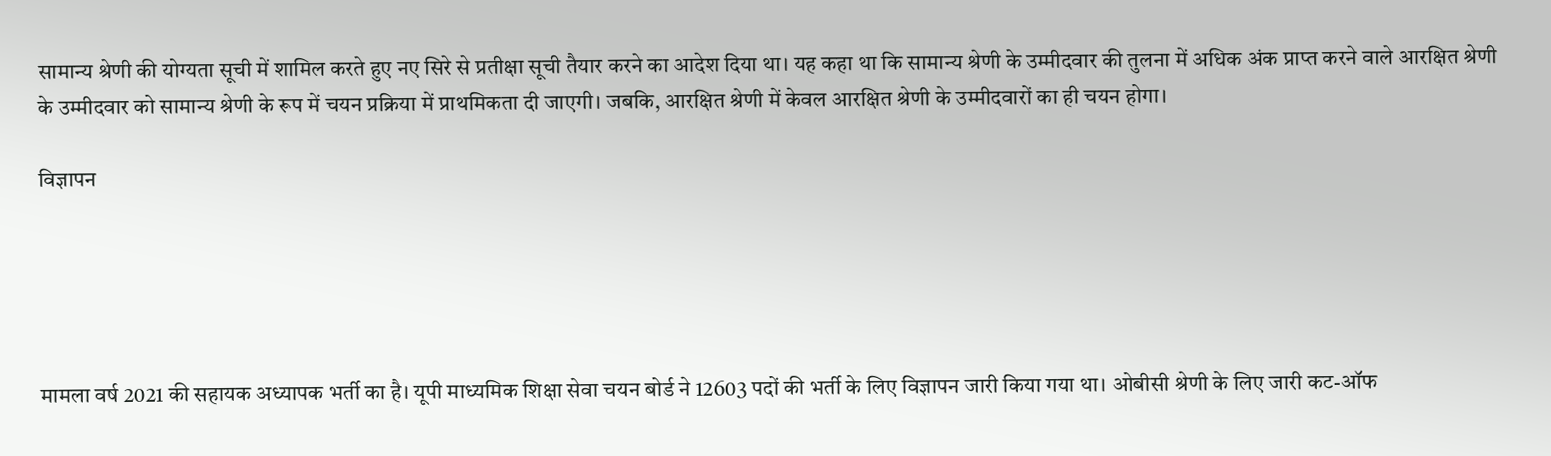सामान्य श्रेणी की योग्यता सूची में शामिल करते हुए नए सिरे से प्रतीक्षा सूची तैयार करने का आदेश दिया था। यह कहा था कि सामान्य श्रेणी के उम्मीदवार की तुलना में अधिक अंक प्राप्त करने वाले आरक्षित श्रेणी के उम्मीदवार को सामान्य श्रेणी के रूप में चयन प्रक्रिया में प्राथमिकता दी जाएगी। जबकि, आरक्षित श्रेणी में केवल आरक्षित श्रेणी के उम्मीदवारों का ही चयन होगा।

विज्ञापन





मामला वर्ष 2021 की सहायक अध्यापक भर्ती का है। यूपी माध्यमिक शिक्षा सेवा चयन बोर्ड ने 12603 पदों की भर्ती के लिए विज्ञापन जारी किया गया था। ओबीसी श्रेणी के लिए जारी कट-ऑफ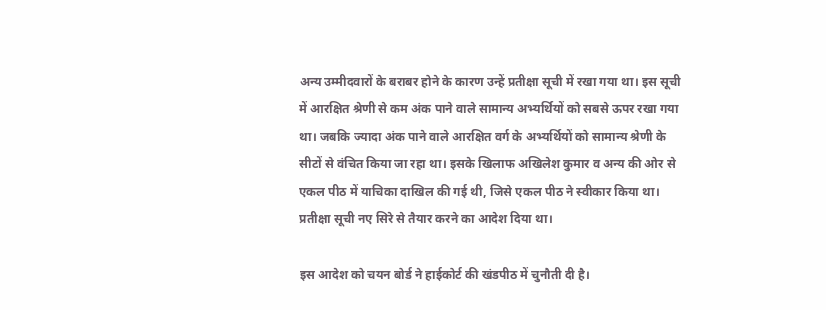अन्य उम्मीदवारों के बराबर होने के कारण उन्हें प्रतीक्षा सूची में रखा गया था। इस सूची में आरक्षित श्रेणी से कम अंक पाने वाले सामान्य अभ्यर्थियों को सबसे ऊपर रखा गया था। जबकि ज्यादा अंक पाने वाले आरक्षित वर्ग के अभ्यर्थियों को सामान्य श्रेणी के सीटों से वंचित किया जा रहा था। इसके खिलाफ अखिलेश कुमार व अन्य की ओर से एकल पीठ में याचिका दाखिल की गई थी, जिसे एकल पीठ ने स्वीकार किया था। प्रतीक्षा सूची नए सिरे से तैयार करने का आदेश दिया था।

इस आदेश को चयन बोर्ड ने हाईकोर्ट की खंडपीठ में चुनौती दी है।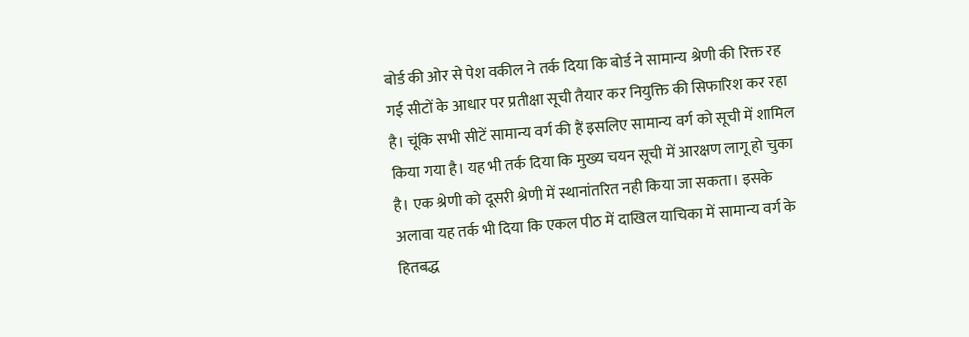बोर्ड की ओर से पेश वकील ने तर्क दिया कि बोर्ड ने सामान्य श्रेणी की रिक्त रह गई सीटों के आधार पर प्रतीक्षा सूची तैयार कर नियुक्ति की सिफारिश कर रहा है। चूंकि सभी सीटें सामान्य वर्ग की हैं इसलिए सामान्य वर्ग को सूची में शामिल किया गया है। यह भी तर्क दिया कि मुख्य चयन सूची में आरक्षण लागू हो चुका है। एक श्रेणी को दूसरी श्रेणी में स्थानांतरित नही किया जा सकता। इसके अलावा यह तर्क भी दिया कि एकल पीठ में दाखिल याचिका में सामान्य वर्ग के हितबद्ध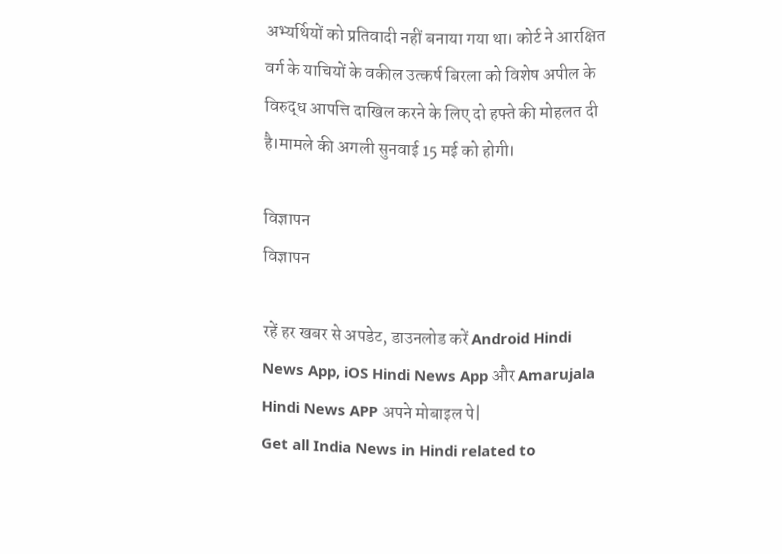अभ्यर्थियों को प्रतिवादी नहीं बनाया गया था। कोर्ट ने आरक्षित वर्ग के याचियों के वकील उत्कर्ष बिरला को विशेष अपील के विरुद्ध आपत्ति दाखिल करने के लिए दो हफ्ते की मोहलत दी है।मामले की अगली सुनवाई 15 मई को होगी।

विज्ञापन
विज्ञापन

रहें हर खबर से अपडेट, डाउनलोड करें Android Hindi News App, iOS Hindi News App और Amarujala Hindi News APP अपने मोबाइल पे|
Get all India News in Hindi related to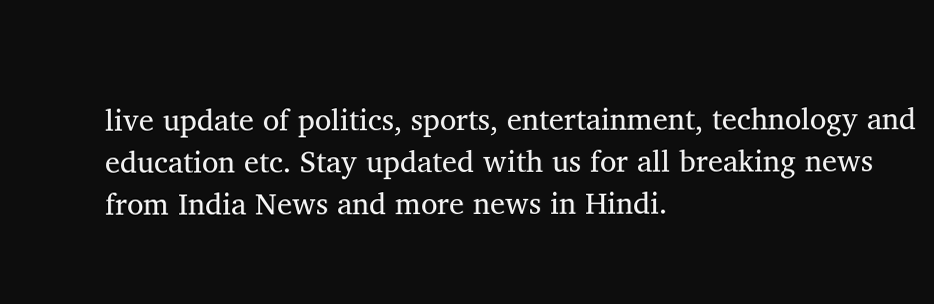live update of politics, sports, entertainment, technology and education etc. Stay updated with us for all breaking news from India News and more news in Hindi.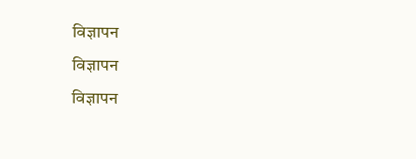विज्ञापन
विज्ञापन
विज्ञापन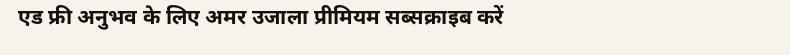एड फ्री अनुभव के लिए अमर उजाला प्रीमियम सब्सक्राइब करें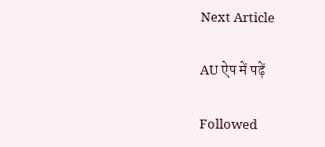Next Article

AU ऐप में पढ़ें

Followed